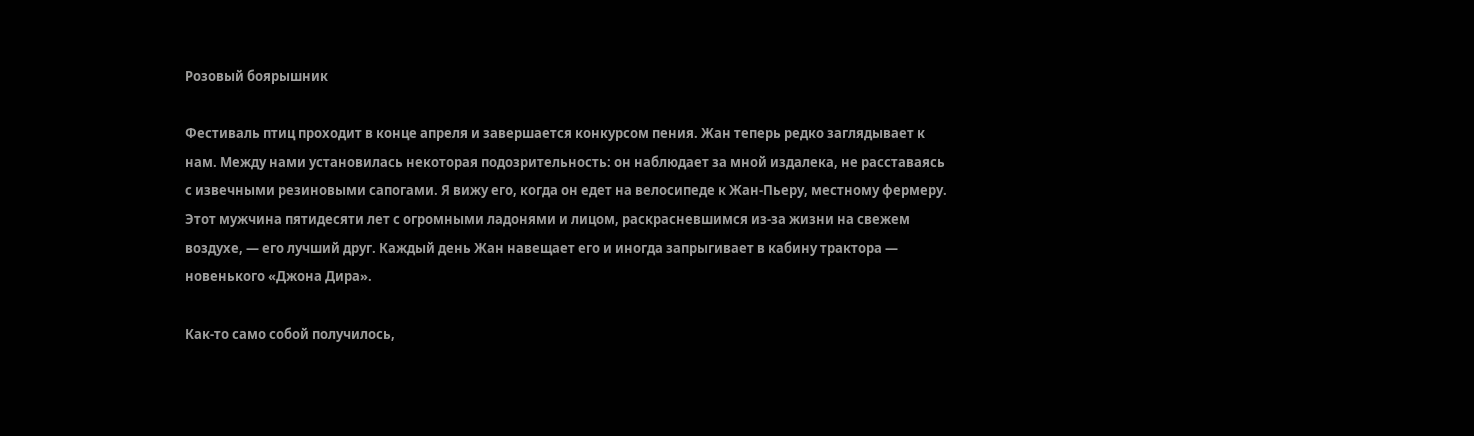Розовый боярышник

Фестиваль птиц проходит в конце апреля и завершается конкурсом пения. Жан теперь редко заглядывает к нам. Между нами установилась некоторая подозрительность: он наблюдает за мной издалека, не расставаясь с извечными резиновыми сапогами. Я вижу его, когда он едет на велосипеде к Жан-Пьеру, местному фермеру. Этот мужчина пятидесяти лет с огромными ладонями и лицом, раскрасневшимся из-за жизни на свежем воздухе, — его лучший друг. Каждый день Жан навещает его и иногда запрыгивает в кабину трактора — новенького «Джона Дира».

Как-то само собой получилось,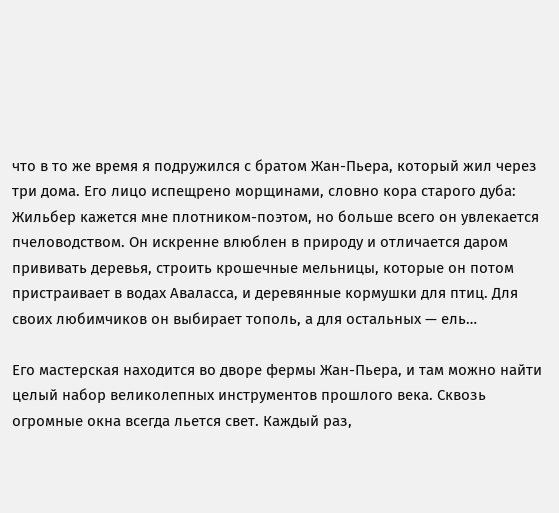что в то же время я подружился с братом Жан-Пьера, который жил через три дома. Его лицо испещрено морщинами, словно кора старого дуба: Жильбер кажется мне плотником-поэтом, но больше всего он увлекается пчеловодством. Он искренне влюблен в природу и отличается даром прививать деревья, строить крошечные мельницы, которые он потом пристраивает в водах Аваласса, и деревянные кормушки для птиц. Для своих любимчиков он выбирает тополь, а для остальных — ель…

Его мастерская находится во дворе фермы Жан-Пьера, и там можно найти целый набор великолепных инструментов прошлого века. Сквозь огромные окна всегда льется свет. Каждый раз,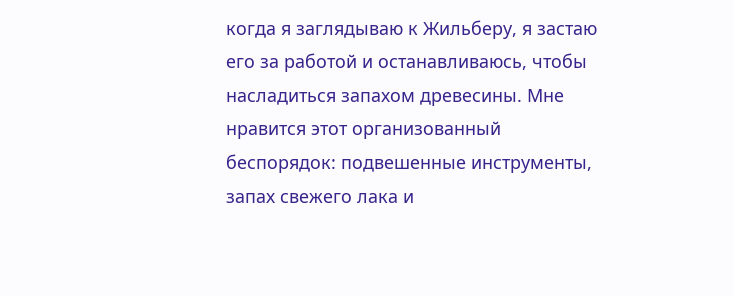когда я заглядываю к Жильберу, я застаю его за работой и останавливаюсь, чтобы насладиться запахом древесины. Мне нравится этот организованный беспорядок: подвешенные инструменты, запах свежего лака и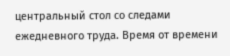центральный стол со следами ежедневного труда. Время от времени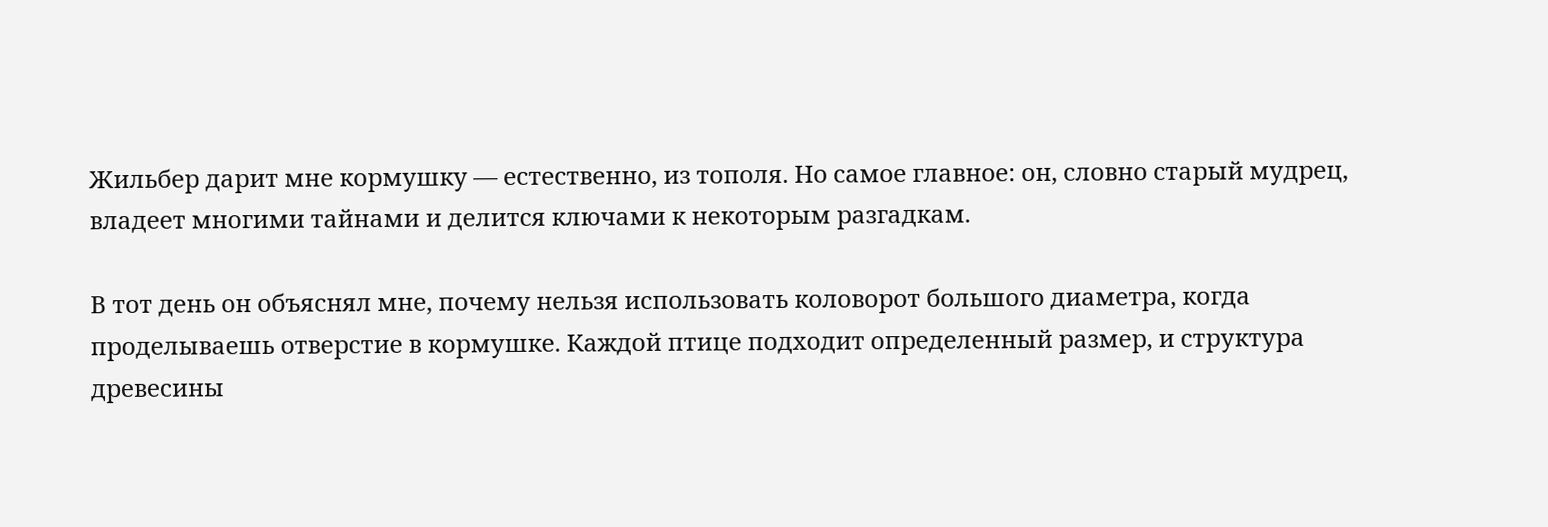Жильбер дарит мне кормушку — естественно, из тополя. Но самое главное: он, словно старый мудрец, владеет многими тайнами и делится ключами к некоторым разгадкам.

В тот день он объяснял мне, почему нельзя использовать коловорот большого диаметра, когда проделываешь отверстие в кормушке. Каждой птице подходит определенный размер, и структура древесины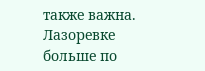также важна. Лазоревке больше по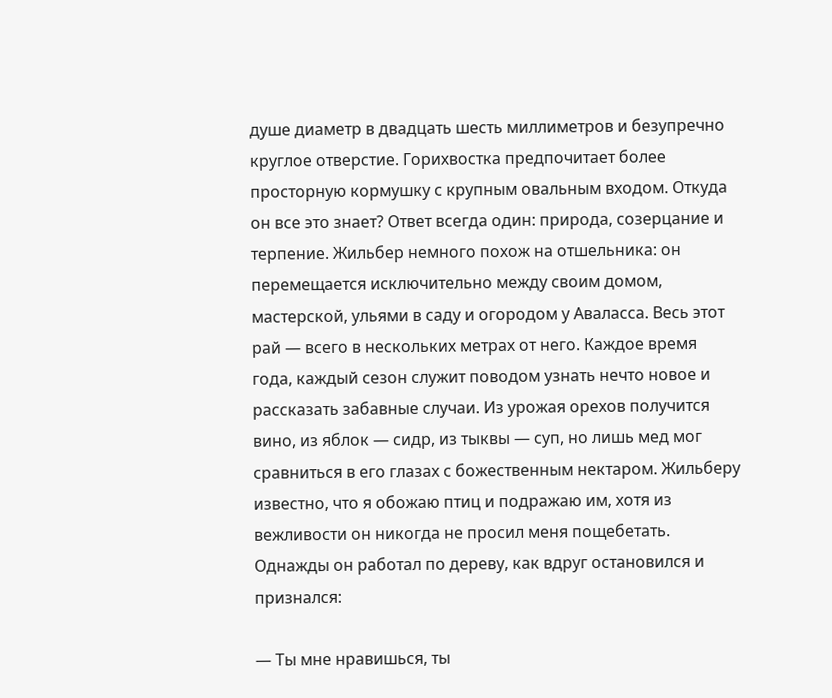душе диаметр в двадцать шесть миллиметров и безупречно круглое отверстие. Горихвостка предпочитает более просторную кормушку с крупным овальным входом. Откуда он все это знает? Ответ всегда один: природа, созерцание и терпение. Жильбер немного похож на отшельника: он перемещается исключительно между своим домом, мастерской, ульями в саду и огородом у Аваласса. Весь этот рай — всего в нескольких метрах от него. Каждое время года, каждый сезон служит поводом узнать нечто новое и рассказать забавные случаи. Из урожая орехов получится вино, из яблок — сидр, из тыквы — суп, но лишь мед мог сравниться в его глазах с божественным нектаром. Жильберу известно, что я обожаю птиц и подражаю им, хотя из вежливости он никогда не просил меня пощебетать. Однажды он работал по дереву, как вдруг остановился и признался:

— Ты мне нравишься, ты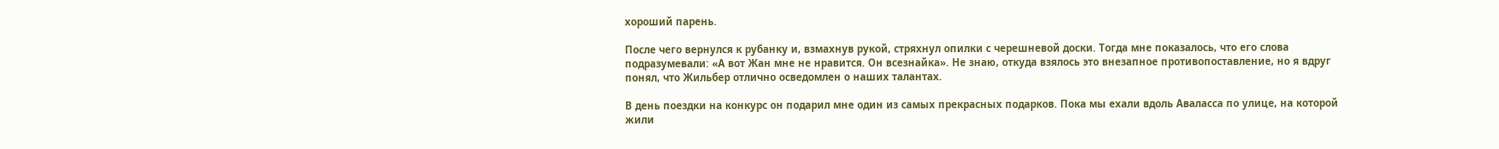хороший парень.

После чего вернулся к рубанку и, взмахнув рукой, стряхнул опилки с черешневой доски. Тогда мне показалось, что его слова подразумевали: «А вот Жан мне не нравится. Он всезнайка». Не знаю, откуда взялось это внезапное противопоставление, но я вдруг понял, что Жильбер отлично осведомлен о наших талантах.

В день поездки на конкурс он подарил мне один из самых прекрасных подарков. Пока мы ехали вдоль Аваласса по улице, на которой жили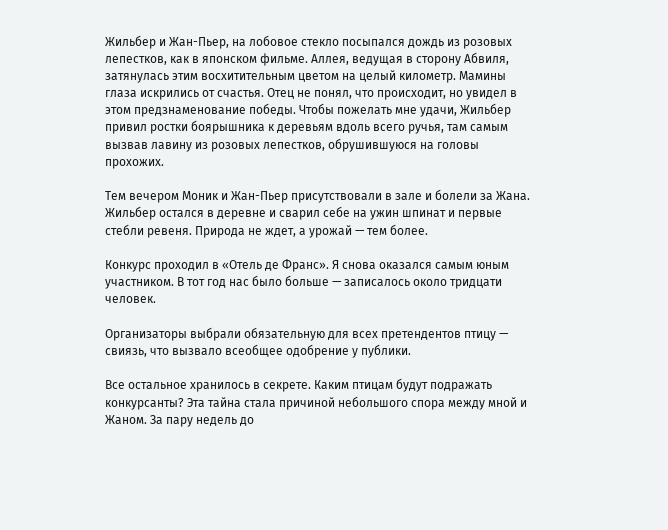Жильбер и Жан-Пьер, на лобовое стекло посыпался дождь из розовых лепестков, как в японском фильме. Аллея, ведущая в сторону Абвиля, затянулась этим восхитительным цветом на целый километр. Мамины глаза искрились от счастья. Отец не понял, что происходит, но увидел в этом предзнаменование победы. Чтобы пожелать мне удачи, Жильбер привил ростки боярышника к деревьям вдоль всего ручья, там самым вызвав лавину из розовых лепестков, обрушившуюся на головы прохожих.

Тем вечером Моник и Жан-Пьер присутствовали в зале и болели за Жана. Жильбер остался в деревне и сварил себе на ужин шпинат и первые стебли ревеня. Природа не ждет, а урожай — тем более.

Конкурс проходил в «Отель де Франс». Я снова оказался самым юным участником. В тот год нас было больше — записалось около тридцати человек.

Организаторы выбрали обязательную для всех претендентов птицу — свиязь, что вызвало всеобщее одобрение у публики.

Все остальное хранилось в секрете. Каким птицам будут подражать конкурсанты? Эта тайна стала причиной небольшого спора между мной и Жаном. За пару недель до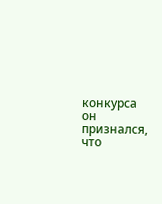конкурса он признался, что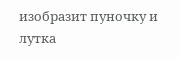изобразит пуночку и лутка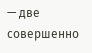— две совершенно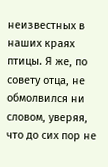неизвестных в наших краях птицы. Я же, по совету отца, не обмолвился ни словом, уверяя, что до сих пор не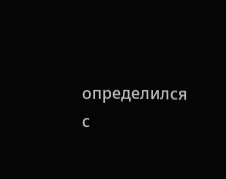определился с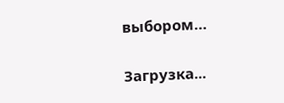выбором…

Загрузка...